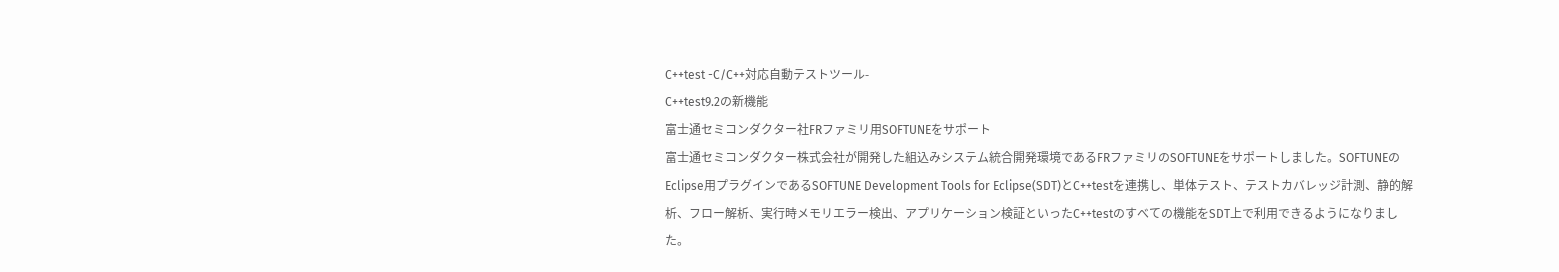C++test -C/C++対応自動テストツール-
C++test9.2の新機能
富士通セミコンダクター社FRファミリ用SOFTUNEをサポート
富士通セミコンダクター株式会社が開発した組込みシステム統合開発環境であるFRファミリのSOFTUNEをサポートしました。SOFTUNEのEclipse用プラグインであるSOFTUNE Development Tools for Eclipse(SDT)とC++testを連携し、単体テスト、テストカバレッジ計測、静的解析、フロー解析、実行時メモリエラー検出、アプリケーション検証といったC++testのすべての機能をSDT上で利用できるようになりました。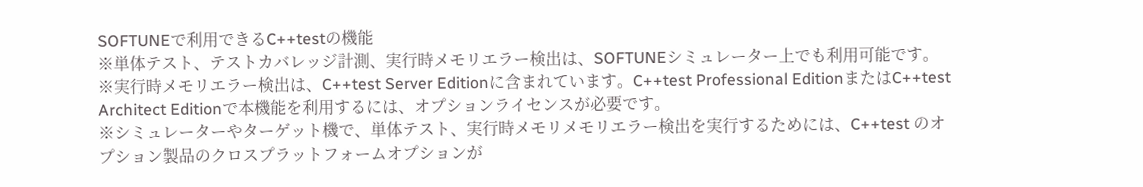SOFTUNEで利用できるC++testの機能
※単体テスト、テストカバレッジ計測、実行時メモリエラー検出は、SOFTUNEシミュレーター上でも利用可能です。
※実行時メモリエラー検出は、C++test Server Editionに含まれています。C++test Professional EditionまたはC++test Architect Editionで本機能を利用するには、オプションライセンスが必要です。
※シミュレーターやターゲット機で、単体テスト、実行時メモリメモリエラー検出を実行するためには、C++test のオプション製品のクロスプラットフォームオプションが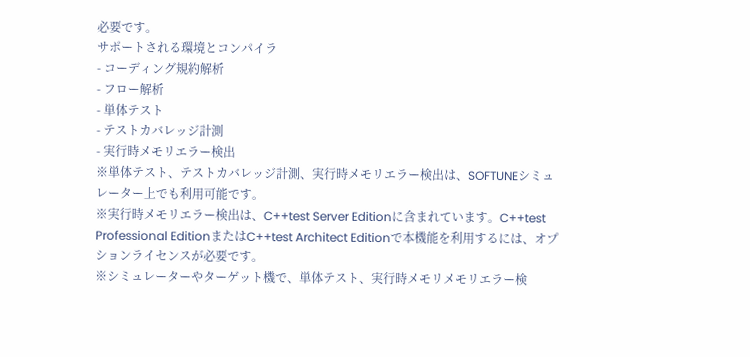必要です。
サポートされる環境とコンパイラ
- コーディング規約解析
- フロー解析
- 単体テスト
- テストカバレッジ計測
- 実行時メモリエラー検出
※単体テスト、テストカバレッジ計測、実行時メモリエラー検出は、SOFTUNEシミュレーター上でも利用可能です。
※実行時メモリエラー検出は、C++test Server Editionに含まれています。C++test Professional EditionまたはC++test Architect Editionで本機能を利用するには、オプションライセンスが必要です。
※シミュレーターやターゲット機で、単体テスト、実行時メモリメモリエラー検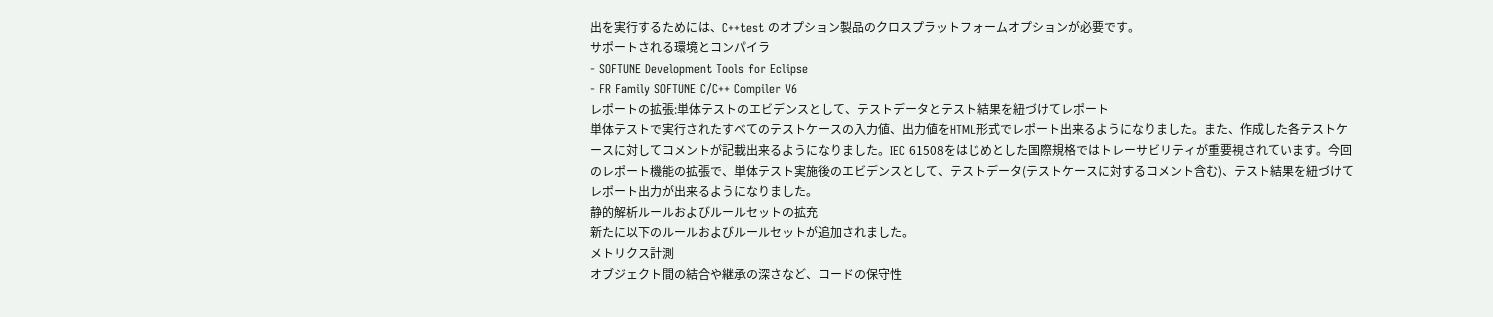出を実行するためには、C++test のオプション製品のクロスプラットフォームオプションが必要です。
サポートされる環境とコンパイラ
- SOFTUNE Development Tools for Eclipse
- FR Family SOFTUNE C/C++ Compiler V6
レポートの拡張:単体テストのエビデンスとして、テストデータとテスト結果を紐づけてレポート
単体テストで実行されたすべてのテストケースの入力値、出力値をHTML形式でレポート出来るようになりました。また、作成した各テストケースに対してコメントが記載出来るようになりました。IEC 61508をはじめとした国際規格ではトレーサビリティが重要視されています。今回のレポート機能の拡張で、単体テスト実施後のエビデンスとして、テストデータ(テストケースに対するコメント含む)、テスト結果を紐づけてレポート出力が出来るようになりました。
静的解析ルールおよびルールセットの拡充
新たに以下のルールおよびルールセットが追加されました。
メトリクス計測
オブジェクト間の結合や継承の深さなど、コードの保守性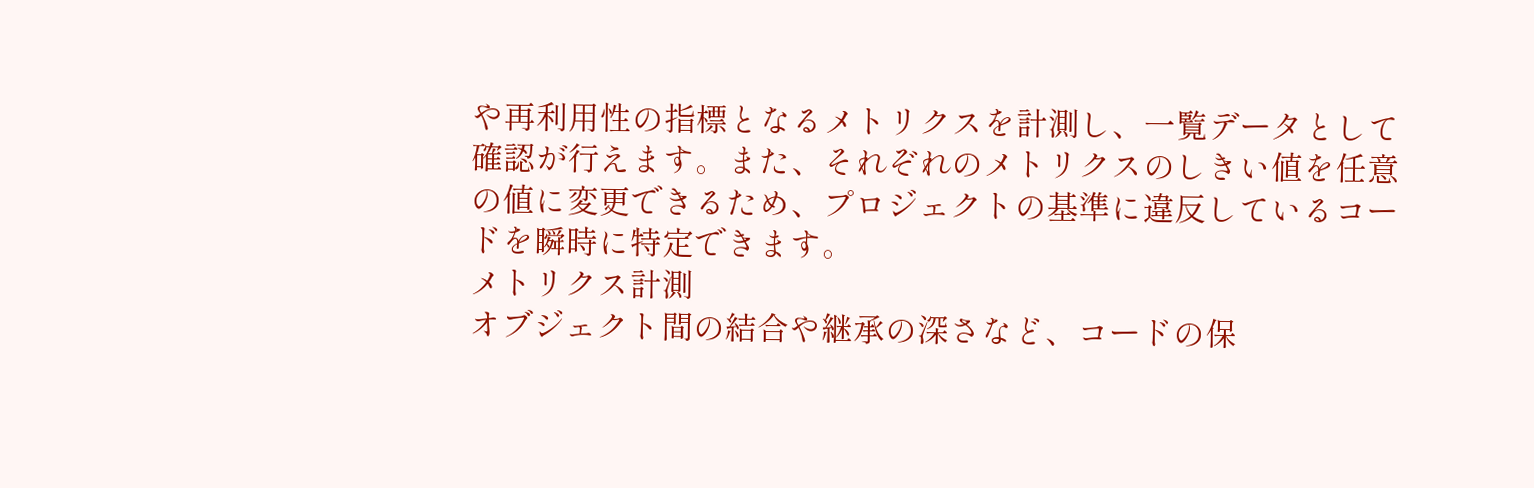や再利用性の指標となるメトリクスを計測し、一覧データとして確認が行えます。また、それぞれのメトリクスのしきい値を任意の値に変更できるため、プロジェクトの基準に違反しているコードを瞬時に特定できます。
メトリクス計測
オブジェクト間の結合や継承の深さなど、コードの保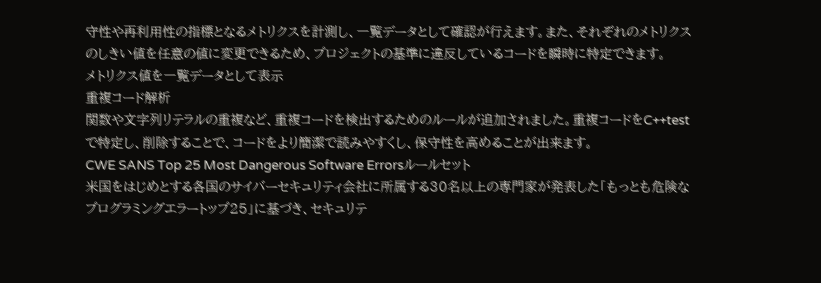守性や再利用性の指標となるメトリクスを計測し、一覧データとして確認が行えます。また、それぞれのメトリクスのしきい値を任意の値に変更できるため、プロジェクトの基準に違反しているコードを瞬時に特定できます。
メトリクス値を一覧データとして表示
重複コード解析
関数や文字列リテラルの重複など、重複コードを検出するためのルールが追加されました。重複コードをC++testで特定し、削除することで、コードをより簡潔で読みやすくし、保守性を高めることが出来ます。
CWE SANS Top 25 Most Dangerous Software Errorsルールセット
米国をはじめとする各国のサイバーセキュリティ会社に所属する30名以上の専門家が発表した「もっとも危険なプログラミングエラートップ25」に基づき、セキュリテ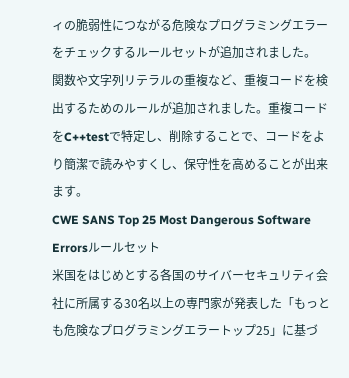ィの脆弱性につながる危険なプログラミングエラーをチェックするルールセットが追加されました。
関数や文字列リテラルの重複など、重複コードを検出するためのルールが追加されました。重複コードをC++testで特定し、削除することで、コードをより簡潔で読みやすくし、保守性を高めることが出来ます。
CWE SANS Top 25 Most Dangerous Software Errorsルールセット
米国をはじめとする各国のサイバーセキュリティ会社に所属する30名以上の専門家が発表した「もっとも危険なプログラミングエラートップ25」に基づ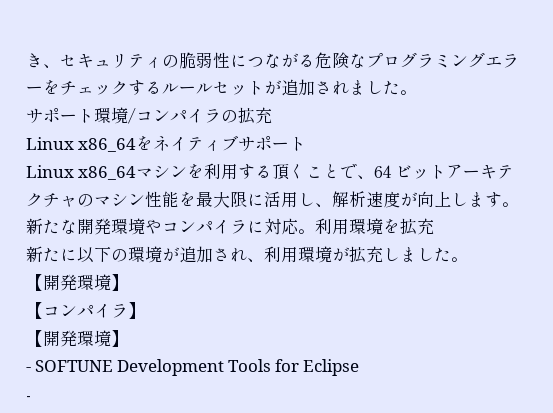き、セキュリティの脆弱性につながる危険なプログラミングエラーをチェックするルールセットが追加されました。
サポート環境/コンパイラの拡充
Linux x86_64をネイティブサポート
Linux x86_64マシンを利用する頂くことで、64 ビットアーキテクチャのマシン性能を最大限に活用し、解析速度が向上します。
新たな開発環境やコンパイラに対応。利用環境を拡充
新たに以下の環境が追加され、利用環境が拡充しました。
【開発環境】
【コンパイラ】
【開発環境】
- SOFTUNE Development Tools for Eclipse
-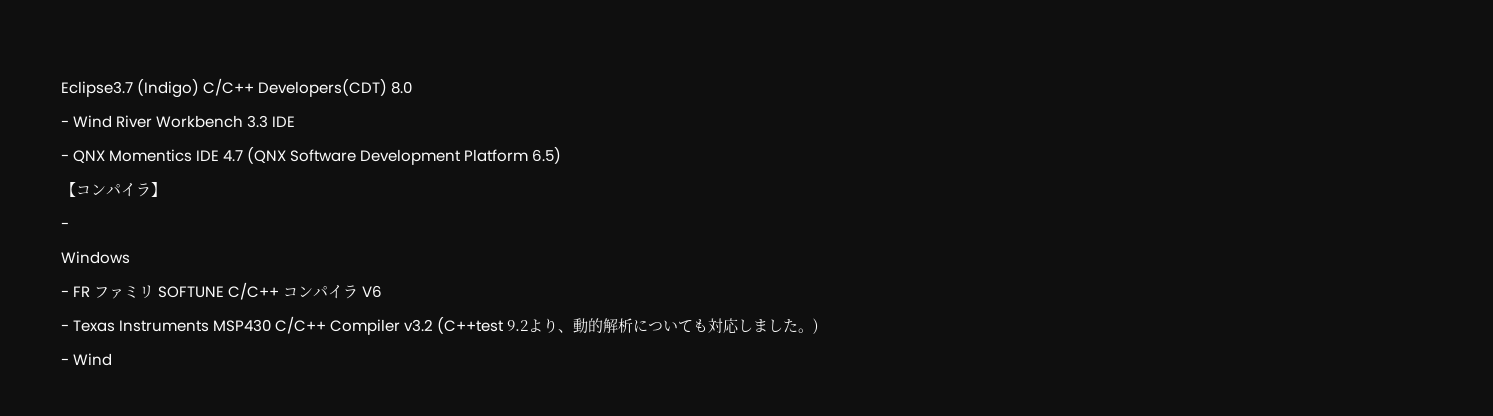Eclipse3.7 (Indigo) C/C++ Developers(CDT) 8.0
- Wind River Workbench 3.3 IDE
- QNX Momentics IDE 4.7 (QNX Software Development Platform 6.5)
【コンパイラ】
-
Windows
- FR ファミリ SOFTUNE C/C++ コンパイラ V6
- Texas Instruments MSP430 C/C++ Compiler v3.2 (C++test 9.2より、動的解析についても対応しました。)
- Wind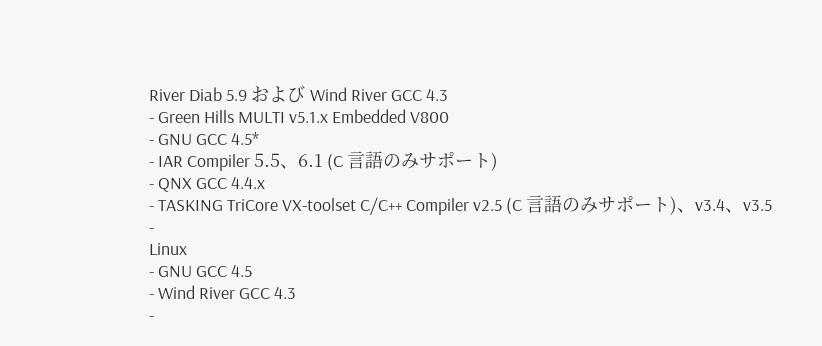River Diab 5.9 および Wind River GCC 4.3
- Green Hills MULTI v5.1.x Embedded V800
- GNU GCC 4.5*
- IAR Compiler 5.5、6.1 (C 言語のみサポート)
- QNX GCC 4.4.x
- TASKING TriCore VX-toolset C/C++ Compiler v2.5 (C 言語のみサポート)、v3.4、v3.5
-
Linux
- GNU GCC 4.5
- Wind River GCC 4.3
-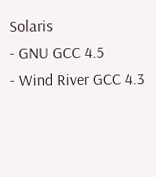Solaris
- GNU GCC 4.5
- Wind River GCC 4.3